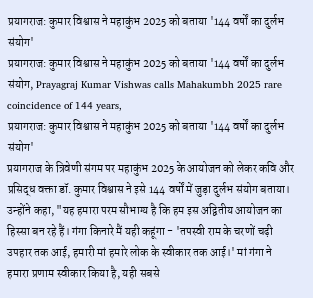प्रयागराज: कुमार विश्वास ने महाकुंभ 2025 को बताया '144 वर्षों का दुर्लभ संयोग'
प्रयागराज: कुमार विश्वास ने महाकुंभ 2025 को बताया '144 वर्षों का दुर्लभ संयोग, Prayagraj Kumar Vishwas calls Mahakumbh 2025 rare coincidence of 144 years,
प्रयागराज: कुमार विश्वास ने महाकुंभ 2025 को बताया '144 वर्षों का दुर्लभ संयोग'
प्रयागराज के त्रिवेणी संगम पर महाकुंभ 2025 के आयोजन को लेकर कवि और प्रसिद्ध वक्ता डॉ. कुमार विश्वास ने इसे 144 वर्षों में जुड़ा दुर्लभ संयोग बताया। उन्होंने कहा, "यह हमारा परम सौभाग्य है कि हम इस अद्वितीय आयोजन का हिस्सा बन रहे हैं। गंगा किनारे मैं यही कहूंगा - 'तपस्वी राम के चरणों चढ़ी उपहार तक आई, हमारी मां हमारे लोक के स्वीकार तक आई।' मां गंगा ने हमारा प्रणाम स्वीकार किया है, यही सबसे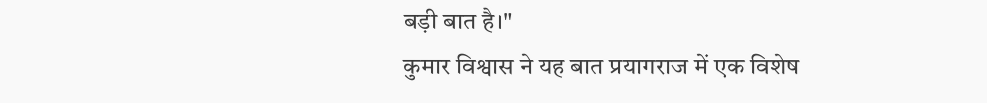बड़ी बात है।"
कुमार विश्वास ने यह बात प्रयागराज में एक विशेष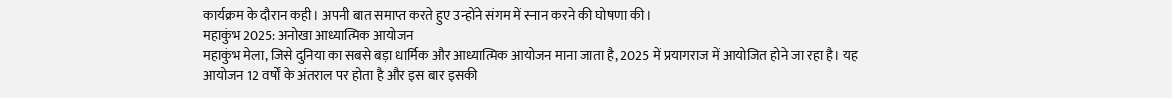कार्यक्रम के दौरान कही। अपनी बात समाप्त करते हुए उन्होंने संगम में स्नान करने की घोषणा की।
महाकुंभ 2025: अनोखा आध्यात्मिक आयोजन
महाकुंभ मेला, जिसे दुनिया का सबसे बड़ा धार्मिक और आध्यात्मिक आयोजन माना जाता है, 2025 में प्रयागराज में आयोजित होने जा रहा है। यह आयोजन 12 वर्षों के अंतराल पर होता है और इस बार इसकी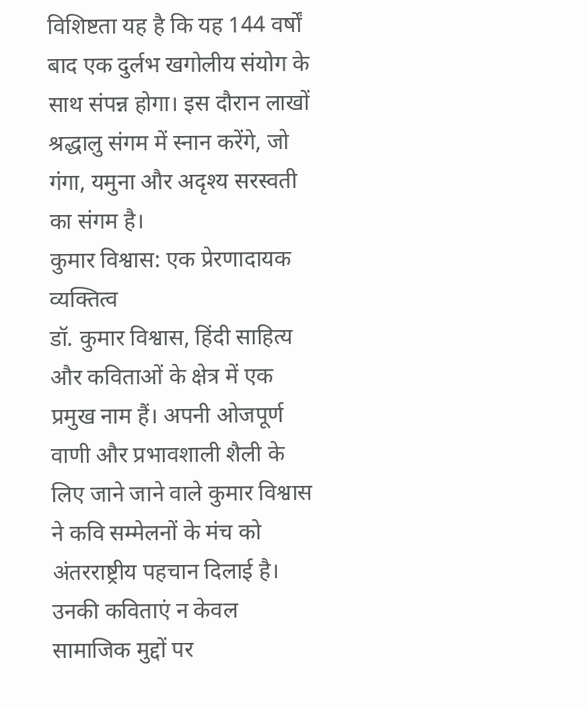विशिष्टता यह है कि यह 144 वर्षों बाद एक दुर्लभ खगोलीय संयोग के साथ संपन्न होगा। इस दौरान लाखों श्रद्धालु संगम में स्नान करेंगे, जो गंगा, यमुना और अदृश्य सरस्वती का संगम है।
कुमार विश्वास: एक प्रेरणादायक व्यक्तित्व
डॉ. कुमार विश्वास, हिंदी साहित्य और कविताओं के क्षेत्र में एक प्रमुख नाम हैं। अपनी ओजपूर्ण वाणी और प्रभावशाली शैली के लिए जाने जाने वाले कुमार विश्वास ने कवि सम्मेलनों के मंच को अंतरराष्ट्रीय पहचान दिलाई है। उनकी कविताएं न केवल सामाजिक मुद्दों पर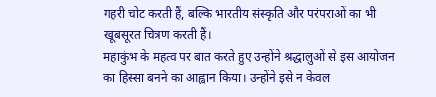गहरी चोट करती हैं, बल्कि भारतीय संस्कृति और परंपराओं का भी खूबसूरत चित्रण करती हैं।
महाकुंभ के महत्व पर बात करते हुए उन्होंने श्रद्धालुओं से इस आयोजन का हिस्सा बनने का आह्वान किया। उन्होंने इसे न केवल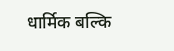धार्मिक बल्कि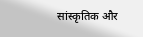सांस्कृतिक और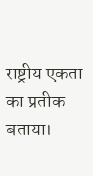राष्ट्रीय एकता का प्रतीक बताया।